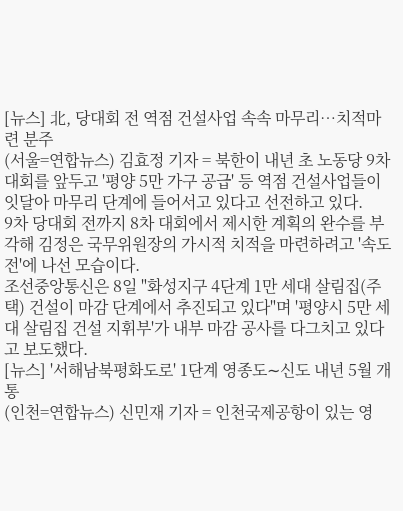[뉴스] 北, 당대회 전 역점 건설사업 속속 마무리…치적마련 분주
(서울=연합뉴스) 김효정 기자 = 북한이 내년 초 노동당 9차 대회를 앞두고 '평양 5만 가구 공급' 등 역점 건설사업들이 잇달아 마무리 단계에 들어서고 있다고 선전하고 있다.
9차 당대회 전까지 8차 대회에서 제시한 계획의 완수를 부각해 김정은 국무위원장의 가시적 치적을 마련하려고 '속도전'에 나선 모습이다.
조선중앙통신은 8일 "화성지구 4단계 1만 세대 살림집(주택) 건설이 마감 단계에서 추진되고 있다"며 '평양시 5만 세대 살림집 건설 지휘부'가 내부 마감 공사를 다그치고 있다고 보도했다.
[뉴스] '서해남북평화도로' 1단계 영종도∼신도 내년 5월 개통
(인천=연합뉴스) 신민재 기자 = 인천국제공항이 있는 영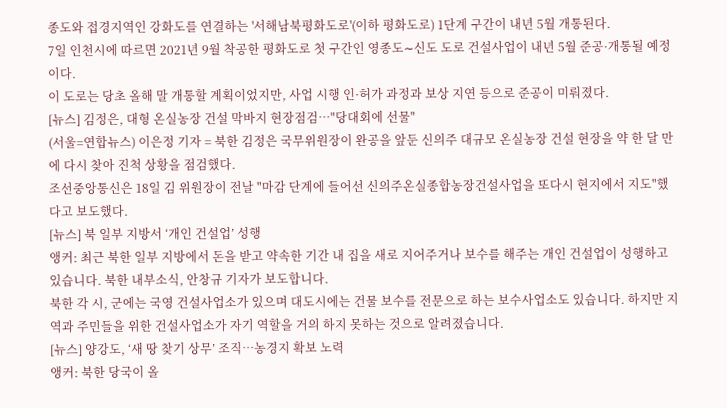종도와 접경지역인 강화도를 연결하는 '서해남북평화도로'(이하 평화도로) 1단계 구간이 내년 5월 개통된다.
7일 인천시에 따르면 2021년 9월 착공한 평화도로 첫 구간인 영종도∼신도 도로 건설사업이 내년 5월 준공·개통될 예정이다.
이 도로는 당초 올해 말 개통할 계획이었지만, 사업 시행 인·허가 과정과 보상 지연 등으로 준공이 미뤄졌다.
[뉴스] 김정은, 대형 온실농장 건설 막바지 현장점검…"당대회에 선물"
(서울=연합뉴스) 이은정 기자 = 북한 김정은 국무위원장이 완공을 앞둔 신의주 대규모 온실농장 건설 현장을 약 한 달 만에 다시 찾아 진척 상황을 점검했다.
조선중앙통신은 18일 김 위원장이 전날 "마감 단계에 들어선 신의주온실종합농장건설사업을 또다시 현지에서 지도"했다고 보도했다.
[뉴스] 북 일부 지방서 ‘개인 건설업’ 성행
앵커: 최근 북한 일부 지방에서 돈을 받고 약속한 기간 내 집을 새로 지어주거나 보수를 해주는 개인 건설업이 성행하고 있습니다. 북한 내부소식, 안창규 기자가 보도합니다.
북한 각 시, 군에는 국영 건설사업소가 있으며 대도시에는 건물 보수를 전문으로 하는 보수사업소도 있습니다. 하지만 지역과 주민들을 위한 건설사업소가 자기 역할을 거의 하지 못하는 것으로 알려졌습니다.
[뉴스] 양강도, ‘새 땅 찾기 상무’ 조직…농경지 확보 노력
앵커: 북한 당국이 올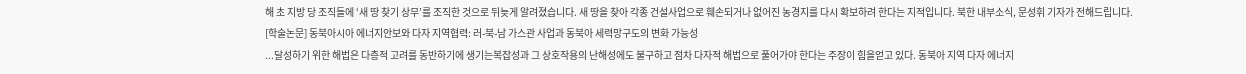해 초 지방 당 조직들에 ‘새 땅 찾기 상무’를 조직한 것으로 뒤늦게 알려졌습니다. 새 땅을 찾아 각종 건설사업으로 훼손되거나 없어진 농경지를 다시 확보하려 한다는 지적입니다. 북한 내부소식, 문성휘 기자가 전해드립니다.
[학술논문] 동북아시아 에너지안보와 다자 지역협력: 러-북-남 가스관 사업과 동북아 세력망구도의 변화 가능성
...달성하기 위한 해법은 다층적 고려를 동반하기에 생기는복잡성과 그 상호작용의 난해성에도 불구하고 점차 다자적 해법으로 풀어가야 한다는 주장이 힘을얻고 있다. 동북아 지역 다자 에너지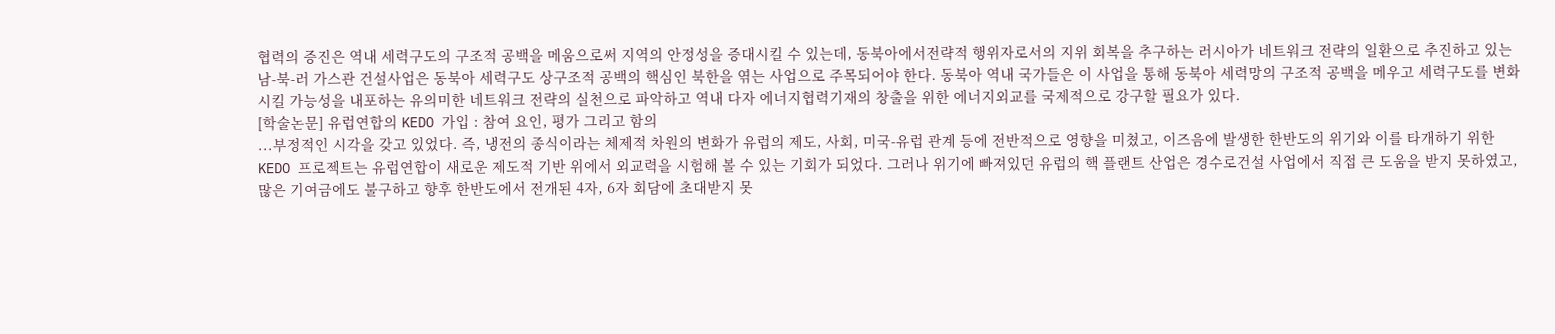협력의 증진은 역내 세력구도의 구조적 공백을 메움으로써 지역의 안정성을 증대시킬 수 있는데, 동북아에서전략적 행위자로서의 지위 회복을 추구하는 러시아가 네트워크 전략의 일환으로 추진하고 있는남-북-러 가스관 건설사업은 동북아 세력구도 상구조적 공백의 핵심인 북한을 엮는 사업으로 주목되어야 한다. 동북아 역내 국가들은 이 사업을 통해 동북아 세력망의 구조적 공백을 메우고 세력구도를 변화시킬 가능성을 내포하는 유의미한 네트워크 전략의 실천으로 파악하고 역내 다자 에너지협력기재의 창출을 위한 에너지외교를 국제적으로 강구할 필요가 있다.
[학술논문] 유럽연합의 KEDO 가입 : 참여 요인, 평가 그리고 함의
...부정적인 시각을 갖고 있었다. 즉, 냉전의 종식이라는 체제적 차원의 변화가 유럽의 제도, 사회, 미국-유럽 관계 등에 전반적으로 영향을 미쳤고, 이즈음에 발생한 한반도의 위기와 이를 타개하기 위한 KEDO 프로젝트는 유럽연합이 새로운 제도적 기반 위에서 외교력을 시험해 볼 수 있는 기회가 되었다. 그러나 위기에 빠져있던 유럽의 핵 플랜트 산업은 경수로건설 사업에서 직접 큰 도움을 받지 못하였고, 많은 기여금에도 불구하고 향후 한반도에서 전개된 4자, 6자 회담에 초대받지 못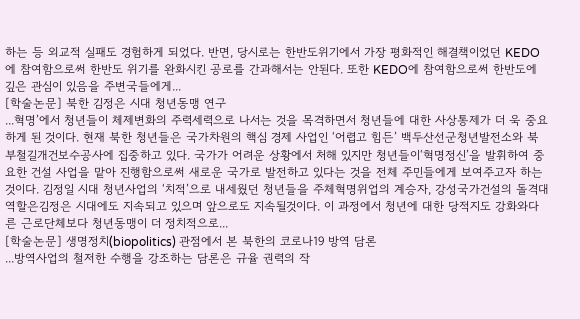하는 등 외교적 실패도 경험하게 되었다. 반면, 당시로는 한반도위기에서 가장 평화적인 해결책이었던 KEDO에 참여함으로써 한반도 위기를 완화시킨 공로를 간과해서는 안된다. 또한 KEDO에 참여함으로써 한반도에 깊은 관심이 있음을 주변국들에게...
[학술논문] 북한 김정은 시대 청년동맹 연구
...혁명’에서 청년들이 체제변화의 주력세력으로 나서는 것을 목격하면서 청년들에 대한 사상통제가 더 욱 중요하게 된 것이다. 현재 북한 청년들은 국가차원의 핵심 경제 사업인 ‘어렵고 힘든’ 백두산선군청년발전소와 북부철길개건보수공사에 집중하고 있다. 국가가 어려운 상황에서 처해 있지만 청년들이‘혁명정신’을 발휘하여 중요한 건설 사업을 맡아 진행함으로써 새로운 국가로 발전하고 있다는 것을 전체 주민들에게 보여주고자 하는 것이다. 김정일 시대 청년사업의 ‘치적’으로 내세웠던 청년들을 주체혁명위업의 계승자, 강성국가건설의 돌격대 역할은김정은 시대에도 지속되고 있으며 앞으로도 지속될것이다. 이 과정에서 청년에 대한 당적지도 강화와다른 근로단체보다 청년동맹이 더 정치적으로...
[학술논문] 생명정치(biopolitics) 관점에서 본 북한의 코로나19 방역 담론
...방역사업의 철저한 수행을 강조하는 담론은 규율 권력의 작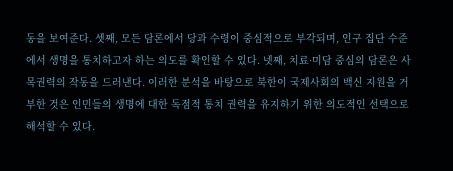동을 보여준다. 셋째, 모든 담론에서 당과 수령이 중심적으로 부각되며, 인구 집단 수준에서 생명을 통치하고자 하는 의도를 확인할 수 있다. 넷째, 치료·미담 중심의 담론은 사목권력의 작동을 드러낸다. 이러한 분석을 바탕으로 북한이 국제사회의 백신 지원을 거부한 것은 인민들의 생명에 대한 독점적 통치 권력을 유지하기 위한 의도적인 선택으로 해석할 수 있다.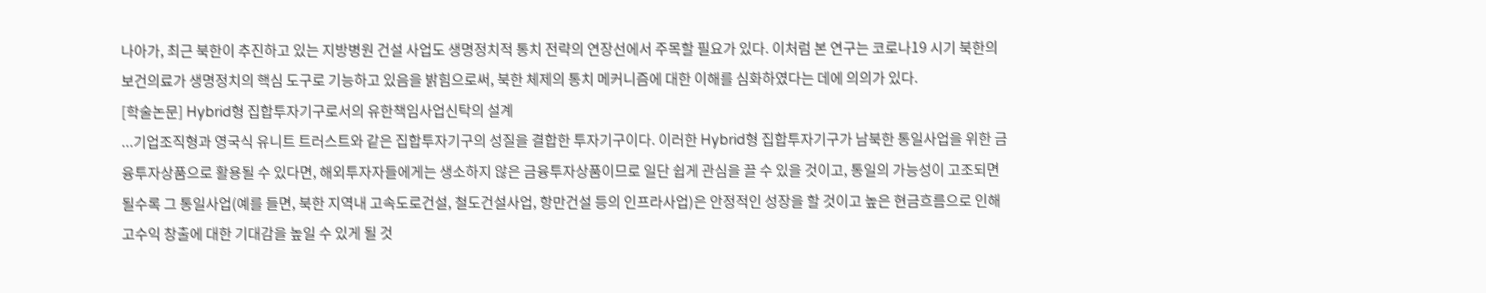나아가, 최근 북한이 추진하고 있는 지방병원 건설 사업도 생명정치적 통치 전략의 연장선에서 주목할 필요가 있다. 이처럼 본 연구는 코로나19 시기 북한의 보건의료가 생명정치의 핵심 도구로 기능하고 있음을 밝힘으로써, 북한 체제의 통치 메커니즘에 대한 이해를 심화하였다는 데에 의의가 있다.
[학술논문] Hybrid형 집합투자기구로서의 유한책임사업신탁의 설계
...기업조직형과 영국식 유니트 트러스트와 같은 집합투자기구의 성질을 결합한 투자기구이다. 이러한 Hybrid형 집합투자기구가 남북한 통일사업을 위한 금융투자상품으로 활용될 수 있다면, 해외투자자들에게는 생소하지 않은 금융투자상품이므로 일단 쉽게 관심을 끌 수 있을 것이고, 통일의 가능성이 고조되면 될수록 그 통일사업(예를 들면, 북한 지역내 고속도로건설, 철도건설사업, 항만건설 등의 인프라사업)은 안정적인 성장을 할 것이고 높은 현금흐름으로 인해 고수익 창출에 대한 기대감을 높일 수 있게 될 것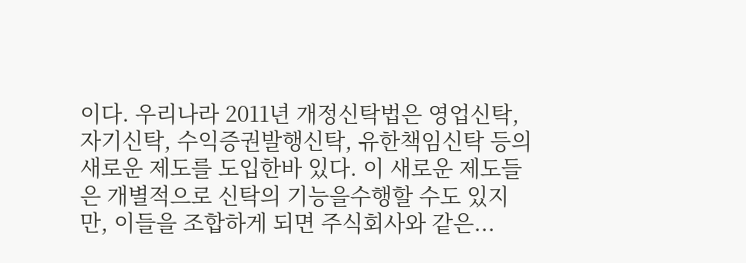이다. 우리나라 2011년 개정신탁법은 영업신탁, 자기신탁, 수익증권발행신탁, 유한책임신탁 등의 새로운 제도를 도입한바 있다. 이 새로운 제도들은 개별적으로 신탁의 기능을수행할 수도 있지만, 이들을 조합하게 되면 주식회사와 같은...